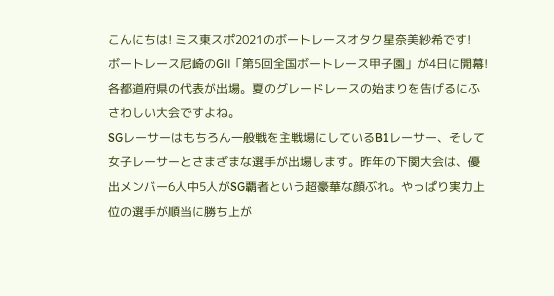こんにちは! ミス東スポ2021のボートレースオタク星奈美紗希です!
ボートレース尼崎のGⅡ「第5回全国ボートレース甲子園」が4日に開幕! 各都道府県の代表が出場。夏のグレードレースの始まりを告げるにふさわしい大会ですよね。
SGレーサーはもちろん一般戦を主戦場にしているB1レーサー、そして女子レーサーとさまざまな選手が出場します。昨年の下関大会は、優出メンバー6人中5人がSG覇者という超豪華な顔ぶれ。やっぱり実力上位の選手が順当に勝ち上が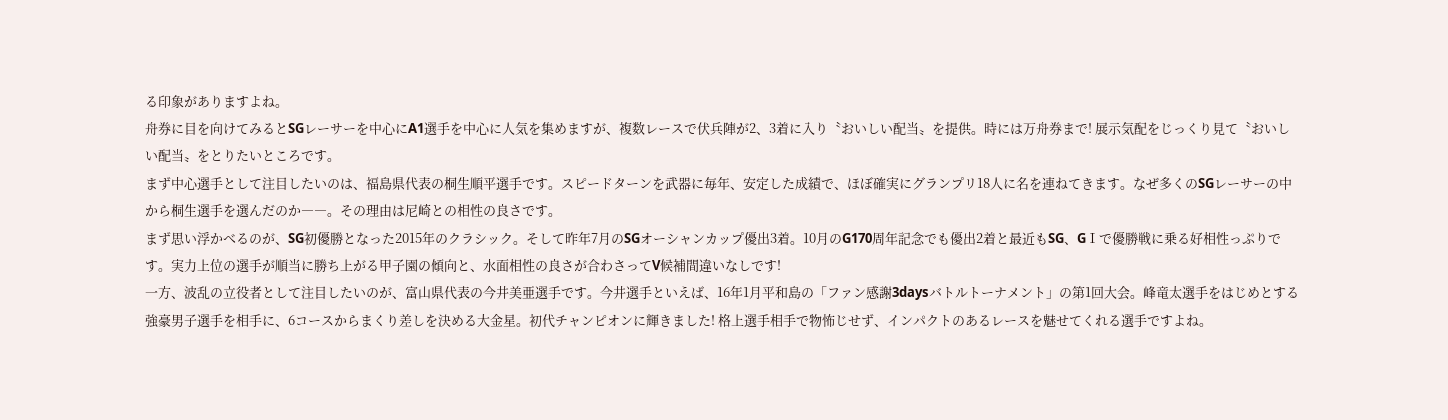る印象がありますよね。
舟券に目を向けてみるとSGレーサーを中心にA1選手を中心に人気を集めますが、複数レースで伏兵陣が2、3着に入り〝おいしい配当〟を提供。時には万舟券まで! 展示気配をじっくり見て〝おいしい配当〟をとりたいところです。
まず中心選手として注目したいのは、福島県代表の桐生順平選手です。スピードターンを武器に毎年、安定した成績で、ほぼ確実にグランプリ18人に名を連ねてきます。なぜ多くのSGレーサーの中から桐生選手を選んだのか――。その理由は尼崎との相性の良さです。
まず思い浮かべるのが、SG初優勝となった2015年のクラシック。そして昨年7月のSGオーシャンカップ優出3着。10月のG170周年記念でも優出2着と最近もSG、GⅠで優勝戦に乗る好相性っぷりです。実力上位の選手が順当に勝ち上がる甲子園の傾向と、水面相性の良さが合わさってV候補間違いなしです!
一方、波乱の立役者として注目したいのが、富山県代表の今井美亜選手です。今井選手といえば、16年1月平和島の「ファン感謝3daysバトルトーナメント」の第1回大会。峰竜太選手をはじめとする強豪男子選手を相手に、6コースからまくり差しを決める大金星。初代チャンピオンに輝きました! 格上選手相手で物怖じせず、インパクトのあるレースを魅せてくれる選手ですよね。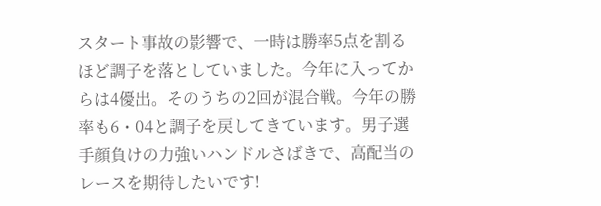スタート事故の影響で、一時は勝率5点を割るほど調子を落としていました。今年に入ってからは4優出。そのうちの2回が混合戦。今年の勝率も6・04と調子を戻してきています。男子選手顔負けの力強いハンドルさばきで、高配当のレースを期待したいです!